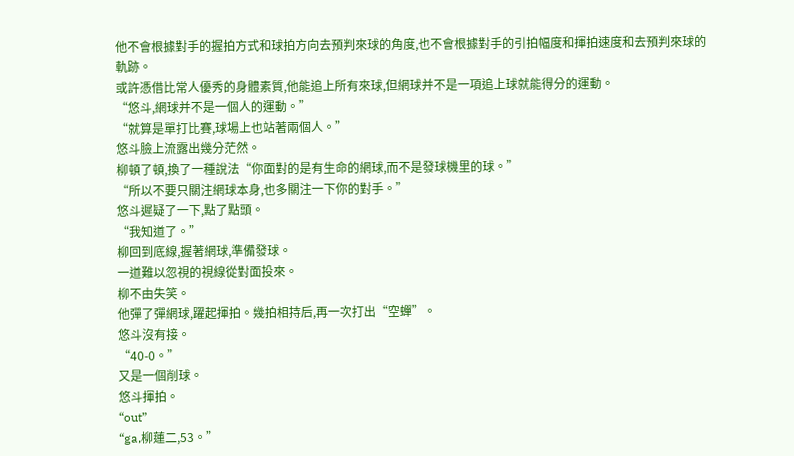他不會根據對手的握拍方式和球拍方向去預判來球的角度,也不會根據對手的引拍幅度和揮拍速度和去預判來球的軌跡。
或許憑借比常人優秀的身體素質,他能追上所有來球,但網球并不是一項追上球就能得分的運動。
“悠斗,網球并不是一個人的運動。”
“就算是單打比賽,球場上也站著兩個人。”
悠斗臉上流露出幾分茫然。
柳頓了頓,換了一種說法“你面對的是有生命的網球,而不是發球機里的球。”
“所以不要只關注網球本身,也多關注一下你的對手。”
悠斗遲疑了一下,點了點頭。
“我知道了。”
柳回到底線,握著網球,準備發球。
一道難以忽視的視線從對面投來。
柳不由失笑。
他彈了彈網球,躍起揮拍。幾拍相持后,再一次打出“空蟬”。
悠斗沒有接。
“40-0。”
又是一個削球。
悠斗揮拍。
“out”
“ga,柳蓮二,53。”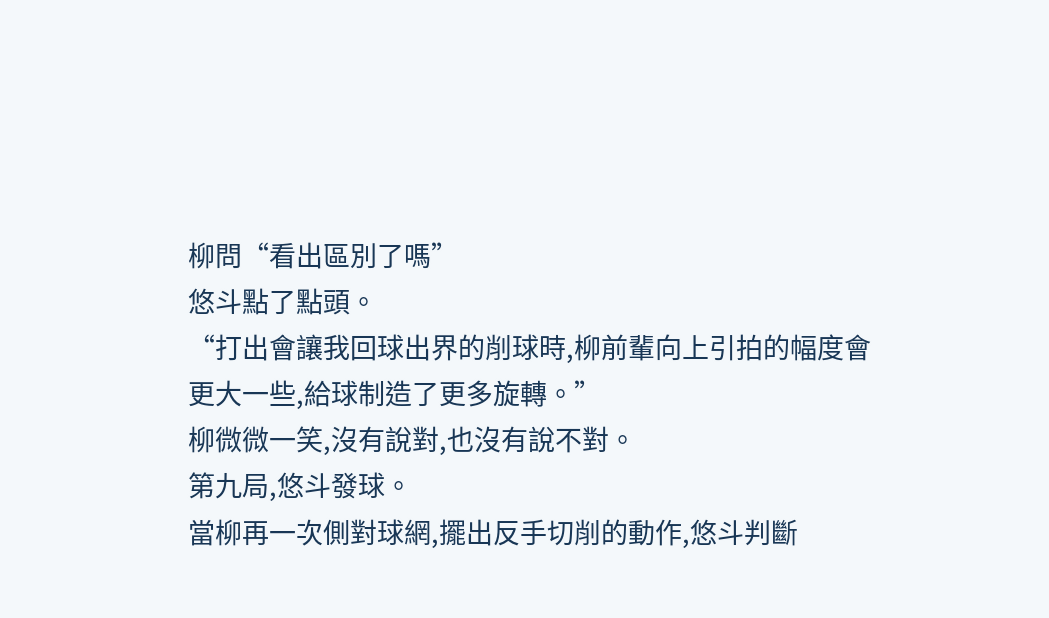柳問“看出區別了嗎”
悠斗點了點頭。
“打出會讓我回球出界的削球時,柳前輩向上引拍的幅度會更大一些,給球制造了更多旋轉。”
柳微微一笑,沒有說對,也沒有說不對。
第九局,悠斗發球。
當柳再一次側對球網,擺出反手切削的動作,悠斗判斷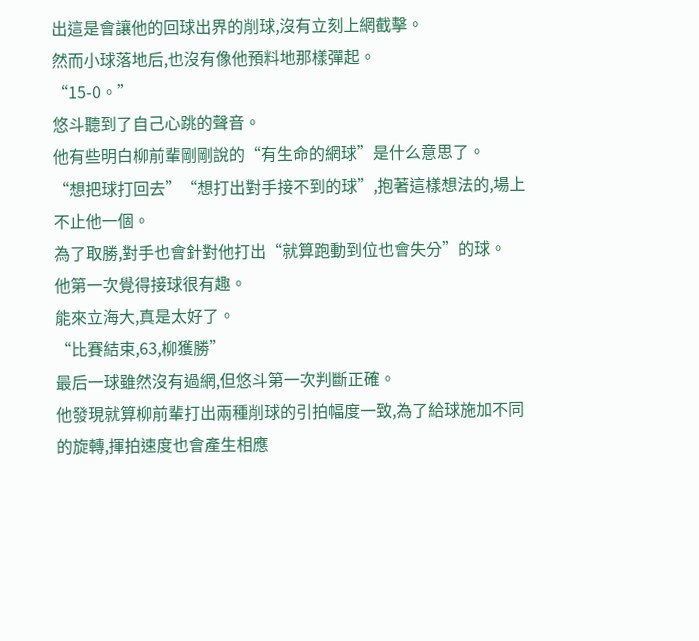出這是會讓他的回球出界的削球,沒有立刻上網截擊。
然而小球落地后,也沒有像他預料地那樣彈起。
“15-0。”
悠斗聽到了自己心跳的聲音。
他有些明白柳前輩剛剛說的“有生命的網球”是什么意思了。
“想把球打回去”“想打出對手接不到的球”,抱著這樣想法的,場上不止他一個。
為了取勝,對手也會針對他打出“就算跑動到位也會失分”的球。
他第一次覺得接球很有趣。
能來立海大,真是太好了。
“比賽結束,63,柳獲勝”
最后一球雖然沒有過網,但悠斗第一次判斷正確。
他發現就算柳前輩打出兩種削球的引拍幅度一致,為了給球施加不同的旋轉,揮拍速度也會產生相應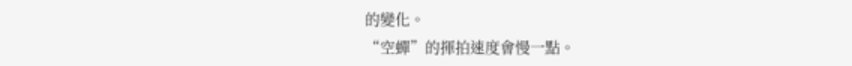的變化。
“空蟬”的揮拍速度會慢一點。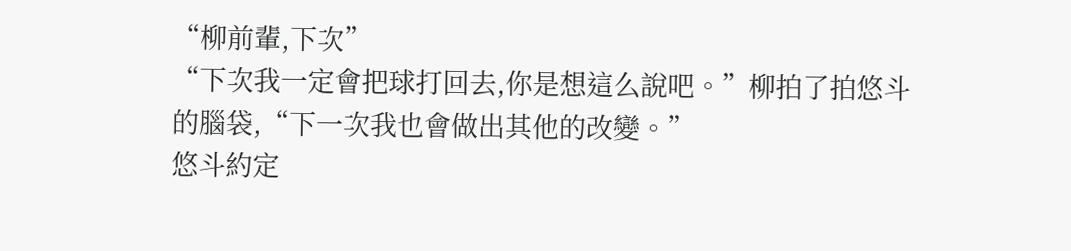“柳前輩,下次”
“下次我一定會把球打回去,你是想這么說吧。”柳拍了拍悠斗的腦袋,“下一次我也會做出其他的改變。”
悠斗約定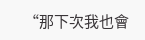“那下次我也會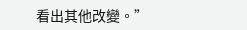看出其他改變。”